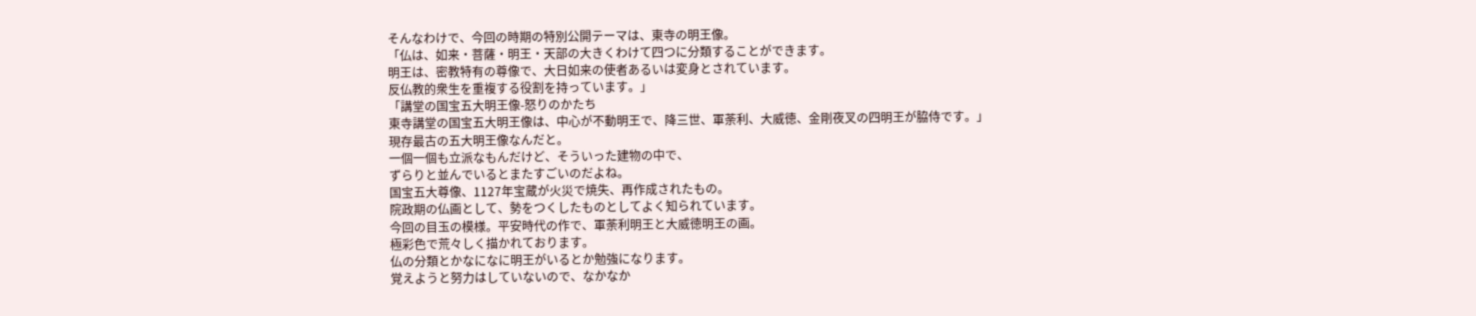そんなわけで、今回の時期の特別公開テーマは、東寺の明王像。
「仏は、如来・菩薩・明王・天部の大きくわけて四つに分類することができます。
明王は、密教特有の尊像で、大日如来の使者あるいは変身とされています。
反仏教的衆生を重複する役割を持っています。」
「講堂の国宝五大明王像-怒りのかたち
東寺講堂の国宝五大明王像は、中心が不動明王で、降三世、軍荼利、大威徳、金剛夜叉の四明王が脇侍です。」
現存最古の五大明王像なんだと。
一個一個も立派なもんだけど、そういった建物の中で、
ずらりと並んでいるとまたすごいのだよね。
国宝五大尊像、1127年宝蔵が火災で焼失、再作成されたもの。
院政期の仏画として、勢をつくしたものとしてよく知られています。
今回の目玉の模様。平安時代の作で、軍荼利明王と大威徳明王の画。
極彩色で荒々しく描かれております。
仏の分類とかなになに明王がいるとか勉強になります。
覚えようと努力はしていないので、なかなか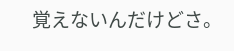覚えないんだけどさ。